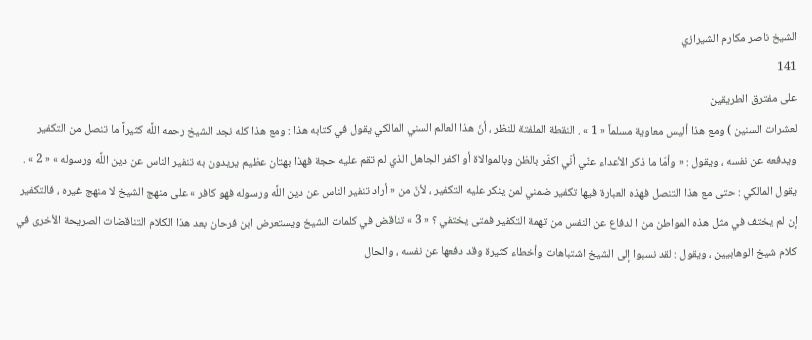الشيخ ناصر مكارم الشيرازي
141
على مفترق الطريقين
لعشرات السنين ) ومع هذا أليس معاوية مسلماً « 1 » . النقطة الملفتة للنظر ، أنّ هذا العالم السني المالكي يقول في كتابه هذا : ومع هذا كله نجد الشيخ رحمه اللَّه كثيراً ما تنصل من التكفير ويدفعه عن نفسه ، ويقول : « وأمّا ما ذكر الأعداء عنّي أنّي اكفّر بالظن وبالموالاة أو اكفر الجاهل الذي لم تقم عليه حجة فهذا بهتان عظيم يريدون به تنفير الناس عن دين اللَّه ورسوله » « 2 » . يقول المالكي : حتى مع هذا التنصل فهذه العبارة فيها تكفير ضمني لمن ينكر عليه التكفير ، لأنّ من « أراد تنفير الناس عن دين اللَّه ورسوله فهو كافر » على منهج الشيخ لا منهج غيره ، فالتكفير إن لم يختف في مثل هذه المواطن من ا لدفاع عن النفس من تهمة التكفير فمتى يختفي ؟ « 3 » تناقض في كلمات الشيخ ويستعرض ابن فرحان بعد هذا الكلام التناقضات الصريحة الأخرى في كلام شيخ الوهابيين ، ويقول : لقد نسبوا إلى الشيخ اشتباهات وأخطاء كثيرة وقد دفعها عن نفسه ، والحال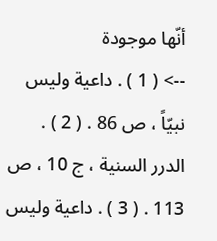أنّها موجودة
--> ( 1 ) . داعية وليس نبيّاً ، ص 86 . ( 2 ) . الدرر السنية ، ج 10 ، ص 113 . ( 3 ) . داعية وليس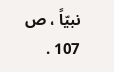نبيّاً ، ص 107 .